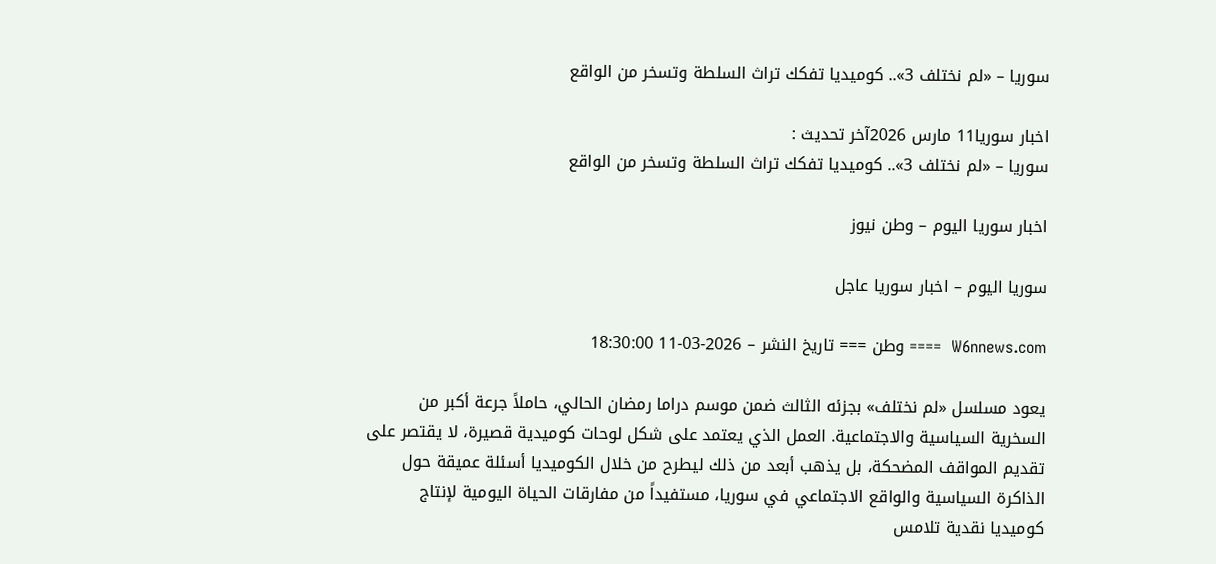سوريا – «لم نختلف 3».. كوميديا تفكك تراث السلطة وتسخر من الواقع

اخبار سوريا11 مارس 2026آخر تحديث :
سوريا – «لم نختلف 3».. كوميديا تفكك تراث السلطة وتسخر من الواقع

اخبار سوريا اليوم – وطن نيوز

سوريا اليوم – اخبار سوريا عاجل

W6nnews.com  ==== وطن === تاريخ النشر – 2026-03-11 18:30:00

يعود مسلسل «لم نختلف» بجزئه الثالث ضمن موسم دراما رمضان الحالي، حاملاً جرعة أكبر من السخرية السياسية والاجتماعية. العمل الذي يعتمد على شكل لوحات كوميدية قصيرة، لا يقتصر على تقديم المواقف المضحكة، بل يذهب أبعد من ذلك ليطرح من خلال الكوميديا أسئلة عميقة حول الذاكرة السياسية والواقع الاجتماعي في سوريا، مستفيداً من مفارقات الحياة اليومية لإنتاج كوميديا نقدية تلامس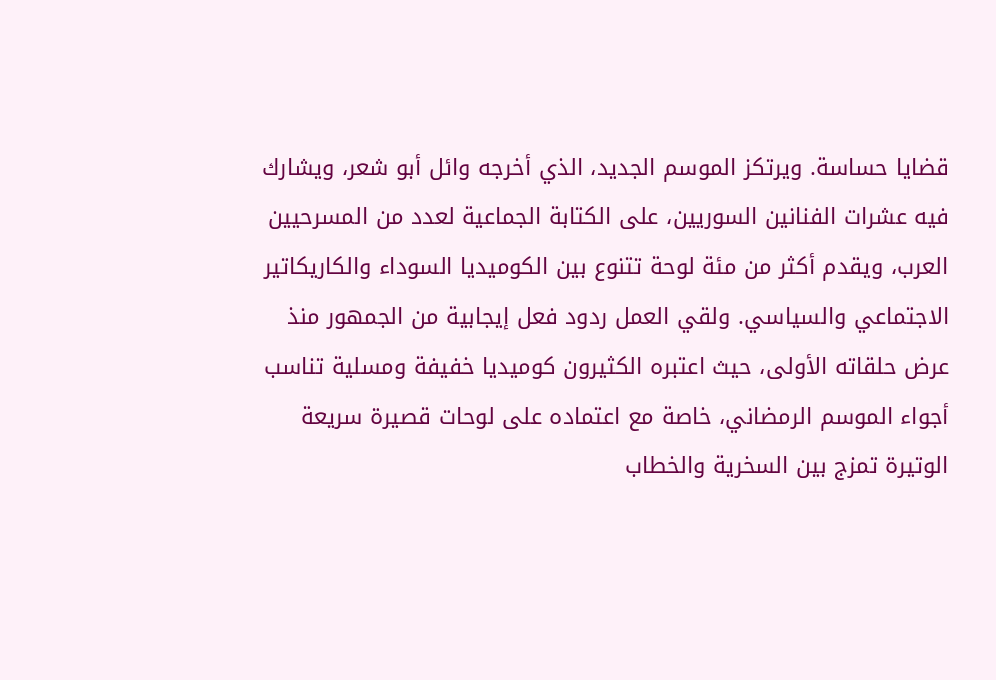قضايا حساسة. ويرتكز الموسم الجديد، الذي أخرجه وائل أبو شعر، ويشارك فيه عشرات الفنانين السوريين، على الكتابة الجماعية لعدد من المسرحيين العرب، ويقدم أكثر من مئة لوحة تتنوع بين الكوميديا السوداء والكاريكاتير الاجتماعي والسياسي. ولقي العمل ردود فعل إيجابية من الجمهور منذ عرض حلقاته الأولى، حيث اعتبره الكثيرون كوميديا خفيفة ومسلية تناسب أجواء الموسم الرمضاني، خاصة مع اعتماده على لوحات قصيرة سريعة الوتيرة تمزج بين السخرية والخطاب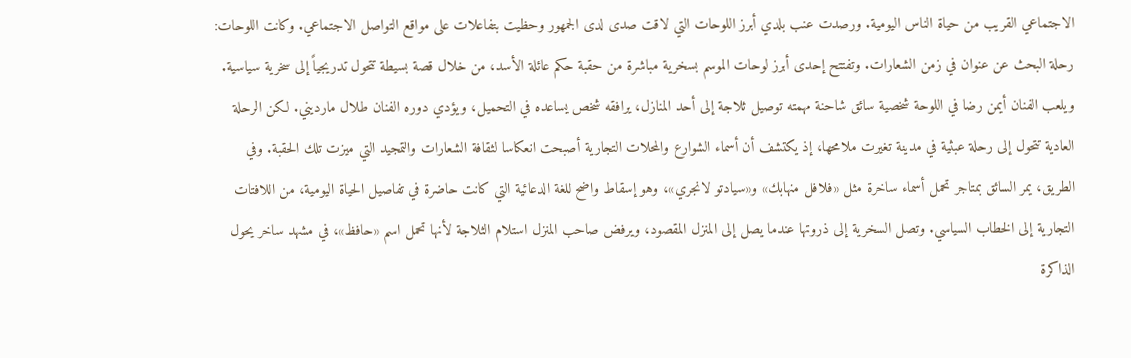الاجتماعي القريب من حياة الناس اليومية. ورصدت عنب بلدي أبرز اللوحات التي لاقت صدى لدى الجمهور وحظيت بتفاعلات على مواقع التواصل الاجتماعي. وكانت اللوحات: رحلة البحث عن عنوان في زمن الشعارات. وتفتتح إحدى أبرز لوحات الموسم بسخرية مباشرة من حقبة حكم عائلة الأسد، من خلال قصة بسيطة تتحول تدريجياً إلى سخرية سياسية. ويلعب الفنان أيمن رضا في اللوحة شخصية سائق شاحنة مهمته توصيل ثلاجة إلى أحد المنازل، يرافقه شخص يساعده في التحميل، ويؤدي دوره الفنان طلال مارديني. لكن الرحلة العادية تتحول إلى رحلة عبثية في مدينة تغيرت ملامحها، إذ يكتشف أن أسماء الشوارع والمحلات التجارية أصبحت انعكاسا لثقافة الشعارات والتمجيد التي ميزت تلك الحقبة. وفي الطريق، يمر السائق بمتاجر تحمل أسماء ساخرة مثل «فلافل منهابك» و«سيادتو لانجري»، وهو إسقاط واضح للغة الدعائية التي كانت حاضرة في تفاصيل الحياة اليومية، من اللافتات التجارية إلى الخطاب السياسي. وتصل السخرية إلى ذروتها عندما يصل إلى المنزل المقصود، ويرفض صاحب المنزل استلام الثلاجة لأنها تحمل اسم «حافظ»، في مشهد ساخر يحول الذاكرة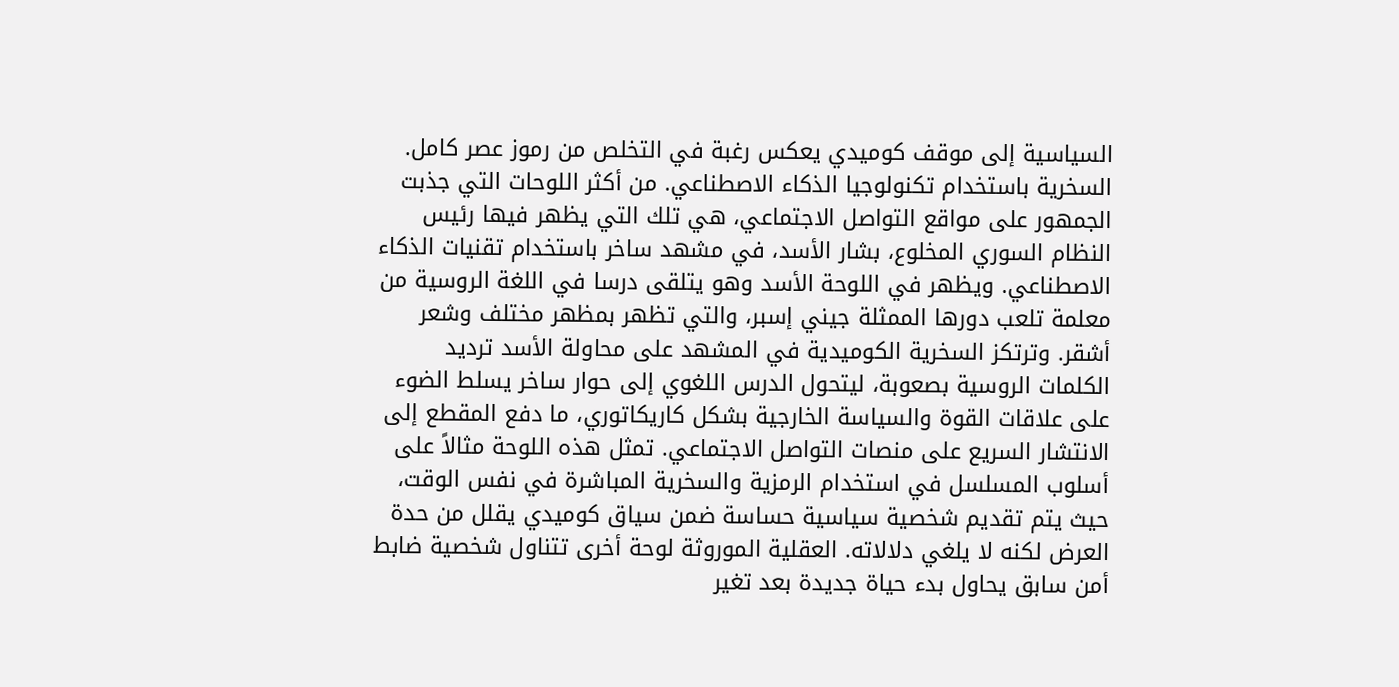السياسية إلى موقف كوميدي يعكس رغبة في التخلص من رموز عصر كامل. السخرية باستخدام تكنولوجيا الذكاء الاصطناعي. من أكثر اللوحات التي جذبت الجمهور على مواقع التواصل الاجتماعي، هي تلك التي يظهر فيها رئيس النظام السوري المخلوع، بشار الأسد، في مشهد ساخر باستخدام تقنيات الذكاء الاصطناعي. ويظهر في اللوحة الأسد وهو يتلقى درسا في اللغة الروسية من معلمة تلعب دورها الممثلة جيني إسبر، والتي تظهر بمظهر مختلف وشعر أشقر. وترتكز السخرية الكوميدية في المشهد على محاولة الأسد ترديد الكلمات الروسية بصعوبة، ليتحول الدرس اللغوي إلى حوار ساخر يسلط الضوء على علاقات القوة والسياسة الخارجية بشكل كاريكاتوري، ما دفع المقطع إلى الانتشار السريع على منصات التواصل الاجتماعي. تمثل هذه اللوحة مثالاً على أسلوب المسلسل في استخدام الرمزية والسخرية المباشرة في نفس الوقت، حيث يتم تقديم شخصية سياسية حساسة ضمن سياق كوميدي يقلل من حدة العرض لكنه لا يلغي دلالاته. العقلية الموروثة لوحة أخرى تتناول شخصية ضابط أمن سابق يحاول بدء حياة جديدة بعد تغير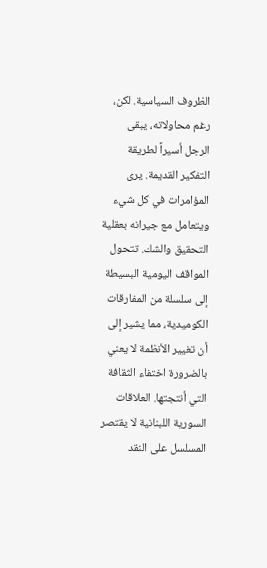الظروف السياسية. لكن، رغم محاولاته، يبقى الرجل أسيراً لطريقة التفكير القديمة. يرى المؤامرات في كل شيء ويتعامل مع جيرانه بعقلية التحقيق والشك. تتحول المواقف اليومية البسيطة إلى سلسلة من المفارقات الكوميدية، مما يشير إلى أن تغيير الأنظمة لا يعني بالضرورة اختفاء الثقافة التي أنتجتها. العلاقات السورية اللبنانية لا يقتصر المسلسل على النقد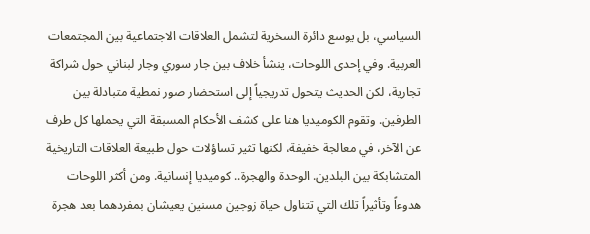السياسي، بل يوسع دائرة السخرية لتشمل العلاقات الاجتماعية بين المجتمعات العربية. وفي إحدى اللوحات، ينشأ خلاف بين جار سوري وجار لبناني حول شراكة تجارية، لكن الحديث يتحول تدريجياً إلى استحضار صور نمطية متبادلة بين الطرفين. وتقوم الكوميديا هنا على كشف الأحكام المسبقة التي يحملها كل طرف عن الآخر، في معالجة خفيفة، لكنها تثير تساؤلات حول طبيعة العلاقات التاريخية المتشابكة بين البلدين. الوحدة والهجرة.. كوميديا إنسانية. ومن أكثر اللوحات هدوءاً وتأثيراً تلك التي تتناول حياة زوجين مسنين يعيشان بمفردهما بعد هجرة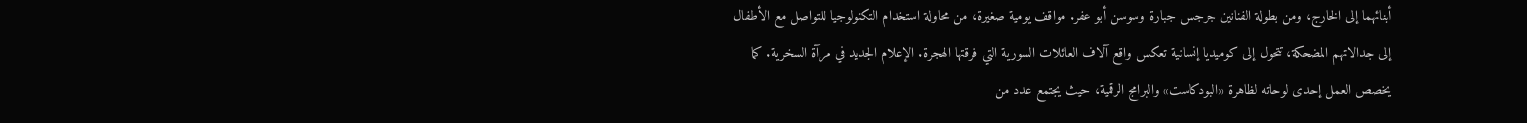أبنائهما إلى الخارج، ومن بطولة الفنانين جرجس جبارة وسوسن أبو عفر. مواقف يومية صغيرة، من محاولة استخدام التكنولوجيا للتواصل مع الأطفال إلى جدالاتهم المضحكة، تتحول إلى كوميديا إنسانية تعكس واقع آلاف العائلات السورية التي فرقتها الهجرة. الإعلام الجديد في مرآة السخرية. كما يخصص العمل إحدى لوحاته لظاهرة «البودكاست» والبرامج الرقمية، حيث يجتمع عدد من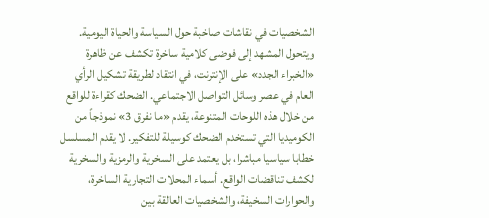الشخصيات في نقاشات صاخبة حول السياسة والحياة اليومية. ويتحول المشهد إلى فوضى كلامية ساخرة تكشف عن ظاهرة «الخبراء الجدد» على الإنترنت، في انتقاد لطريقة تشكيل الرأي العام في عصر وسائل التواصل الاجتماعي. الضحك كقراءة للواقع من خلال هذه اللوحات المتنوعة، يقدم «ما نفرق 3» نموذجاً من الكوميديا التي تستخدم الضحك كوسيلة للتفكير. لا يقدم المسلسل خطابا سياسيا مباشرا، بل يعتمد على السخرية والرمزية والسخرية لكشف تناقضات الواقع. أسماء المحلات التجارية الساخرة، والحوارات السخيفة، والشخصيات العالقة بين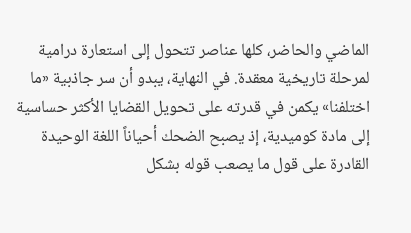الماضي والحاضر، كلها عناصر تتحول إلى استعارة درامية لمرحلة تاريخية معقدة. في النهاية، يبدو أن سر جاذبية «ما اختلفنا» يكمن في قدرته على تحويل القضايا الأكثر حساسية إلى مادة كوميدية، إذ يصبح الضحك أحياناً اللغة الوحيدة القادرة على قول ما يصعب قوله بشكل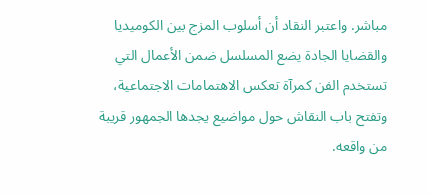مباشر. واعتبر النقاد أن أسلوب المزج بين الكوميديا والقضايا الجادة يضع المسلسل ضمن الأعمال التي تستخدم الفن كمرآة تعكس الاهتمامات الاجتماعية، وتفتح باب النقاش حول مواضيع يجدها الجمهور قريبة من واقعه.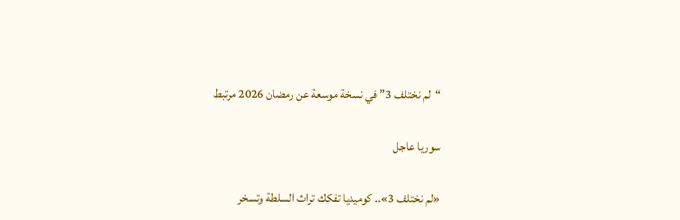“لم نختلف 3” في نسخة موسعة عن رمضان 2026 مرتبط

سوريا عاجل

«لم نختلف 3».. كوميديا تفكك تراث السلطة وتسخر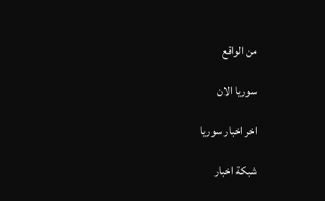من الواقع

سوريا الان

اخر اخبار سوريا

شبكة اخبار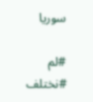سوريا

#لم #نختلف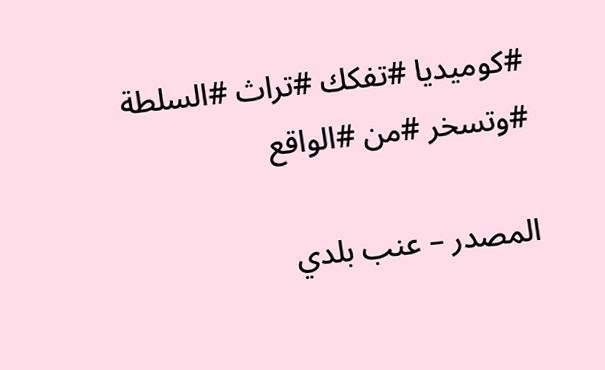#كوميديا #تفكك #تراث #السلطة #وتسخر #من #الواقع

المصدر – عنب بلدي